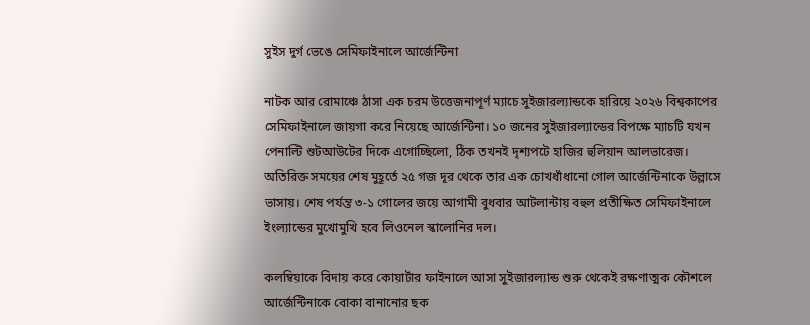সুইস দুর্গ ভেঙে সেমিফাইনালে আর্জেন্টিনা

নাটক আর রোমাঞ্চে ঠাসা এক চরম উত্তেজনাপূর্ণ ম্যাচে সুইজারল্যান্ডকে হারিয়ে ২০২৬ বিশ্বকাপের সেমিফাইনালে জায়গা করে নিয়েছে আর্জেন্টিনা। ১০ জনের সুইজারল্যান্ডের বিপক্ষে ম্যাচটি যখন পেনাল্টি শুটআউটের দিকে এগোচ্ছিলো, ঠিক তখনই দৃশ্যপটে হাজির হুলিয়ান আলভারেজ। অতিরিক্ত সময়ের শেষ মুহূর্তে ২৫ গজ দূর থেকে তার এক চোখধাঁধানো গোল আর্জেন্টিনাকে উল্লাসে ভাসায়। শেষ পর্যন্ত ৩-১ গোলের জয়ে আগামী বুধবার আটলান্টায় বহুল প্রতীক্ষিত সেমিফাইনালে ইংল্যান্ডের মুখোমুখি হবে লিওনেল স্কালোনির দল।

কলম্বিয়াকে বিদায় করে কোয়ার্টার ফাইনালে আসা সুইজারল্যান্ড শুরু থেকেই রক্ষণাত্মক কৌশলে আর্জেন্টিনাকে বোকা বানানোর ছক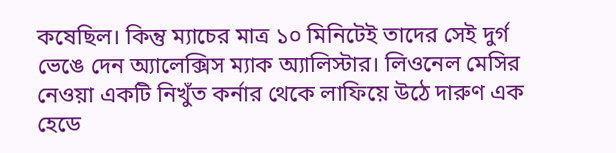কষেছিল। কিন্তু ম্যাচের মাত্র ১০ মিনিটেই তাদের সেই দুর্গ ভেঙে দেন অ্যালেক্সিস ম্যাক অ্যালিস্টার। লিওনেল মেসির নেওয়া একটি নিখুঁত কর্নার থেকে লাফিয়ে উঠে দারুণ এক হেডে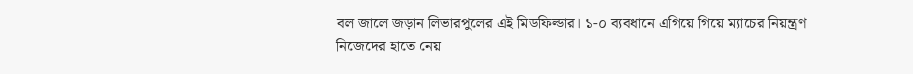বল জালে জড়ান লিভারপুলের এই মিডফিল্ডার। ১-০ ব্যবধানে এগিয়ে গিয়ে ম্যাচের নিয়ন্ত্রণ নিজেদের হাতে নেয়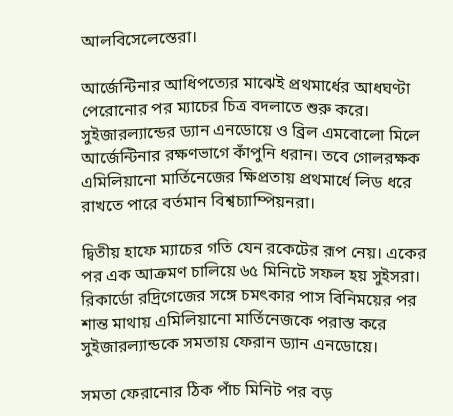আলবিসেলেস্তেরা।

আর্জেন্টিনার আধিপত্যের মাঝেই প্রথমার্ধের আধঘণ্টা পেরোনোর পর ম্যাচের চিত্র বদলাতে শুরু করে। সুইজারল্যান্ডের ড্যান এনডোয়ে ও ব্রিল এমবোলো মিলে আর্জেন্টিনার রক্ষণভাগে কাঁপুনি ধরান। তবে গোলরক্ষক এমিলিয়ানো মার্তিনেজের ক্ষিপ্রতায় প্রথমার্ধে লিড ধরে রাখতে পারে বর্তমান বিশ্বচ্যাম্পিয়নরা।

দ্বিতীয় হাফে ম্যাচের গতি যেন রকেটের রূপ নেয়। একের পর এক আক্রমণ চালিয়ে ৬৫ মিনিটে সফল হয় সুইসরা। রিকার্ডো রদ্রিগেজের সঙ্গে চমৎকার পাস বিনিময়ের পর শান্ত মাথায় এমিলিয়ানো মার্তিনেজকে পরাস্ত করে সুইজারল্যান্ডকে সমতায় ফেরান ড্যান এনডোয়ে।

সমতা ফেরানোর ঠিক পাঁচ মিনিট পর বড়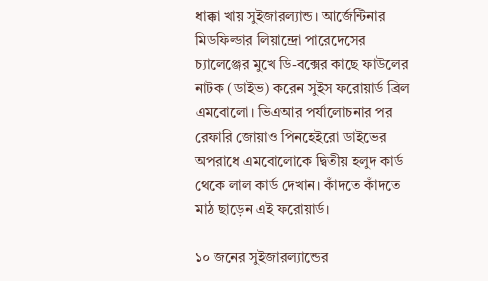ধাক্কা খায় সুইজারল্যান্ড। আর্জেন্টিনার মিডফিল্ডার লিয়ান্দ্রো পারেদেসের চ্যালেঞ্জের মুখে ডি-বক্সের কাছে ফাউলের নাটক (ডাইভ) করেন সুইস ফরোয়ার্ড ব্রিল এমবোলো। ভিএআর পর্যালোচনার পর রেফারি জোয়াও পিনহেইরো ডাইভের অপরাধে এমবোলোকে দ্বিতীয় হলুদ কার্ড থেকে লাল কার্ড দেখান। কাঁদতে কাঁদতে মাঠ ছাড়েন এই ফরোয়ার্ড।

১০ জনের সুইজারল্যান্ডের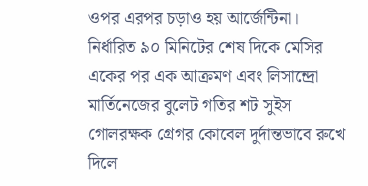ওপর এরপর চড়াও হয় আর্জেন্টিনা। নির্ধারিত ৯০ মিনিটের শেষ দিকে মেসির একের পর এক আক্রমণ এবং লিসান্দ্রো মার্তিনেজের বুলেট গতির শট সুইস গোলরক্ষক গ্রেগর কোবেল দুর্দান্তভাবে রুখে দিলে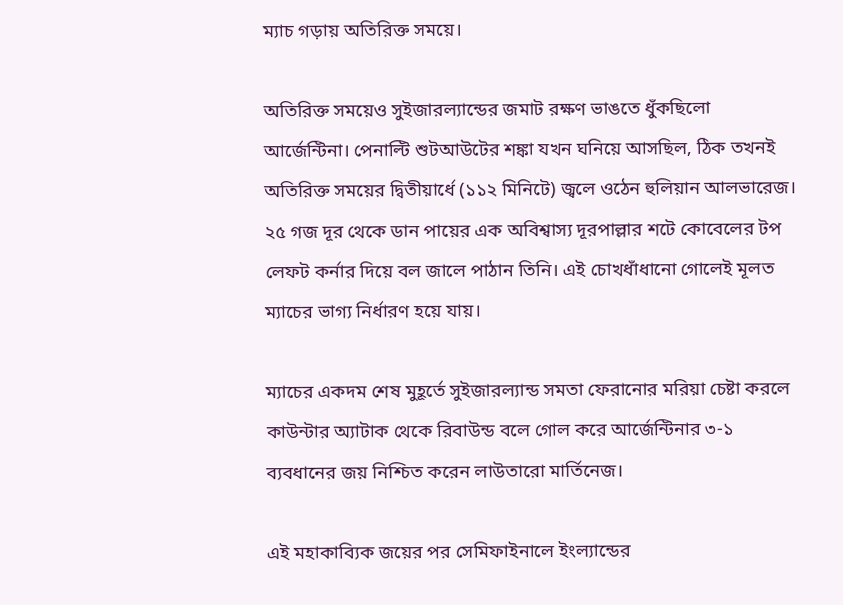ম্যাচ গড়ায় অতিরিক্ত সময়ে।

অতিরিক্ত সময়েও সুইজারল্যান্ডের জমাট রক্ষণ ভাঙতে ধুঁকছিলো আর্জেন্টিনা। পেনাল্টি শুটআউটের শঙ্কা যখন ঘনিয়ে আসছিল, ঠিক তখনই অতিরিক্ত সময়ের দ্বিতীয়ার্ধে (১১২ মিনিটে) জ্বলে ওঠেন হুলিয়ান আলভারেজ। ২৫ গজ দূর থেকে ডান পায়ের এক অবিশ্বাস্য দূরপাল্লার শটে কোবেলের টপ লেফট কর্নার দিয়ে বল জালে পাঠান তিনি। এই চোখধাঁধানো গোলেই মূলত ম্যাচের ভাগ্য নির্ধারণ হয়ে যায়।

ম্যাচের একদম শেষ মুহূর্তে সুইজারল্যান্ড সমতা ফেরানোর মরিয়া চেষ্টা করলে কাউন্টার অ্যাটাক থেকে রিবাউন্ড বলে গোল করে আর্জেন্টিনার ৩-১ ব্যবধানের জয় নিশ্চিত করেন লাউতারো মার্তিনেজ।

এই মহাকাব্যিক জয়ের পর সেমিফাইনালে ইংল্যান্ডের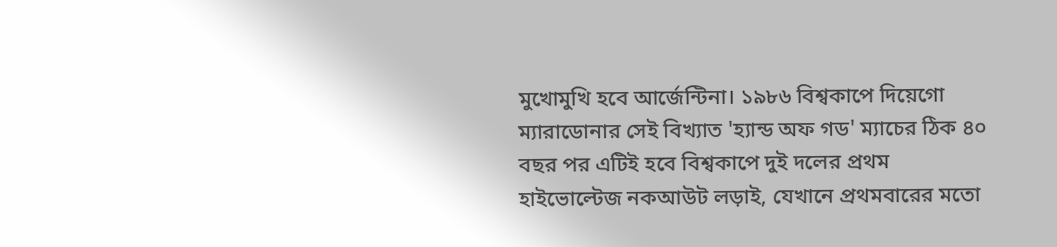মুখোমুখি হবে আর্জেন্টিনা। ১৯৮৬ বিশ্বকাপে দিয়েগো ম্যারাডোনার সেই বিখ্যাত 'হ্যান্ড অফ গড' ম্যাচের ঠিক ৪০ বছর পর এটিই হবে বিশ্বকাপে দুই দলের প্রথম হাইভোল্টেজ নকআউট লড়াই, যেখানে প্রথমবারের মতো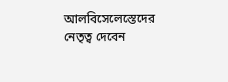আলবিসেলেস্তেদের নেতৃত্ব দেবেন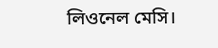লিওনেল মেসি।